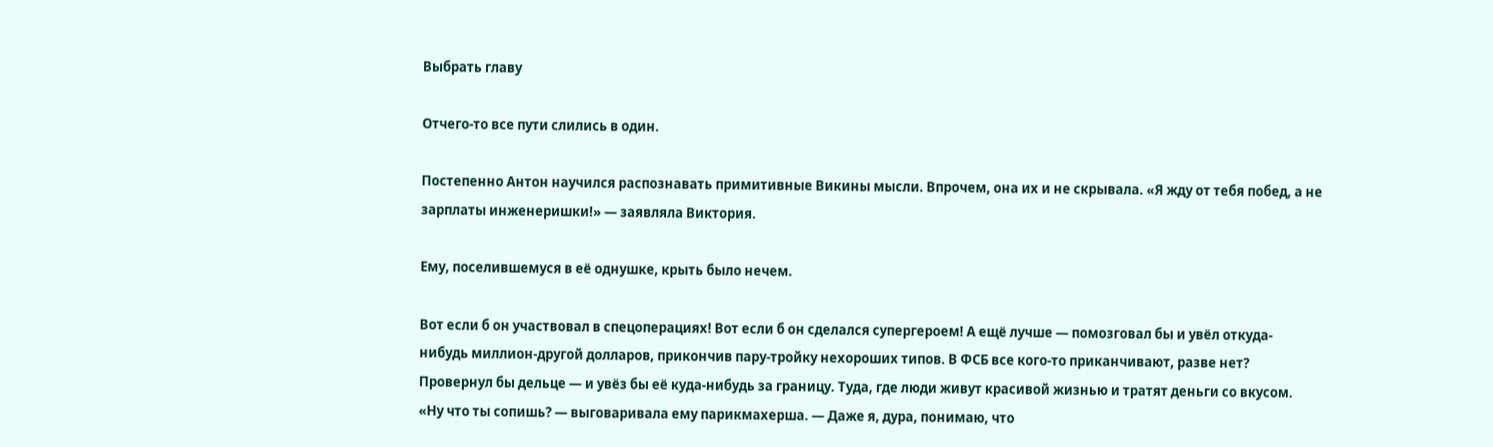Выбрать главу

Отчего-то все пути слились в один.

Постепенно Антон научился распознавать примитивные Викины мысли. Впрочем, она их и не скрывала. «Я жду от тебя побед, а не зарплаты инженеришки!» — заявляла Виктория.

Ему, поселившемуся в её однушке, крыть было нечем.

Вот если б он участвовал в спецоперациях! Вот если б он сделался супергероем! А ещё лучше — помозговал бы и увёл откуда-нибудь миллион-другой долларов, прикончив пару-тройку нехороших типов. В ФСБ все кого-то приканчивают, разве нет? Провернул бы дельце — и увёз бы её куда-нибудь за границу. Туда, где люди живут красивой жизнью и тратят деньги со вкусом. «Ну что ты сопишь? — выговаривала ему парикмахерша. — Даже я, дура, понимаю, что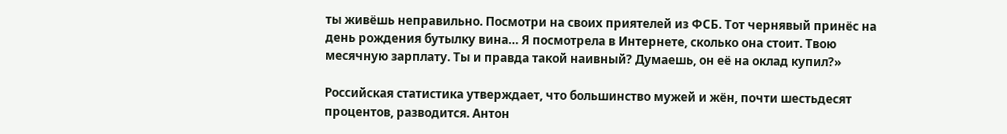ты живёшь неправильно. Посмотри на своих приятелей из ФСБ. Тот чернявый принёс на день рождения бутылку вина… Я посмотрела в Интернете, сколько она стоит. Твою месячную зарплату. Ты и правда такой наивный? Думаешь, он её на оклад купил?»

Российская статистика утверждает, что большинство мужей и жён, почти шестьдесят процентов, разводится. Антон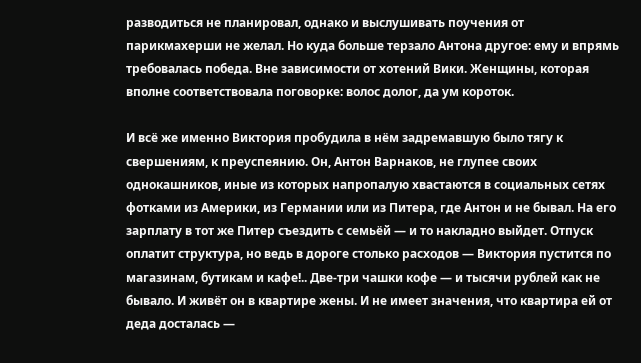разводиться не планировал, однако и выслушивать поучения от парикмахерши не желал. Но куда больше терзало Антона другое: ему и впрямь требовалась победа. Вне зависимости от хотений Вики. Женщины, которая вполне соответствовала поговорке: волос долог, да ум короток.

И всё же именно Виктория пробудила в нём задремавшую было тягу к свершениям, к преуспеянию. Он, Антон Варнаков, не глупее своих однокашников, иные из которых напропалую хвастаются в социальных сетях фотками из Америки, из Германии или из Питера, где Антон и не бывал. На его зарплату в тот же Питер съездить с семьёй — и то накладно выйдет. Отпуск оплатит структура, но ведь в дороге столько расходов — Виктория пустится по магазинам, бутикам и кафе!.. Две-три чашки кофе — и тысячи рублей как не бывало. И живёт он в квартире жены. И не имеет значения, что квартира ей от деда досталась —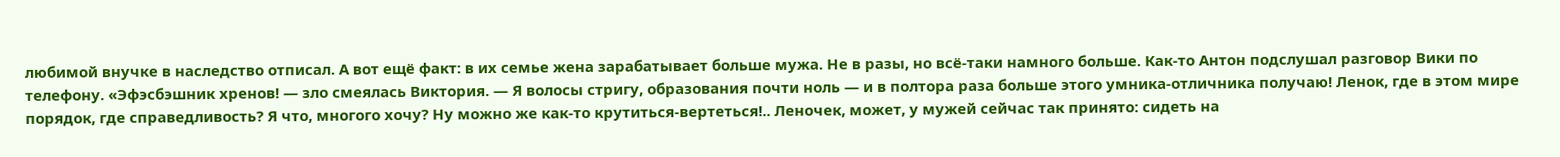любимой внучке в наследство отписал. А вот ещё факт: в их семье жена зарабатывает больше мужа. Не в разы, но всё-таки намного больше. Как-то Антон подслушал разговор Вики по телефону. «Эфэсбэшник хренов! — зло смеялась Виктория. — Я волосы стригу, образования почти ноль — и в полтора раза больше этого умника-отличника получаю! Ленок, где в этом мире порядок, где справедливость? Я что, многого хочу? Ну можно же как-то крутиться-вертеться!.. Леночек, может, у мужей сейчас так принято: сидеть на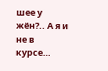шее у жён?.. А я и не в курсе…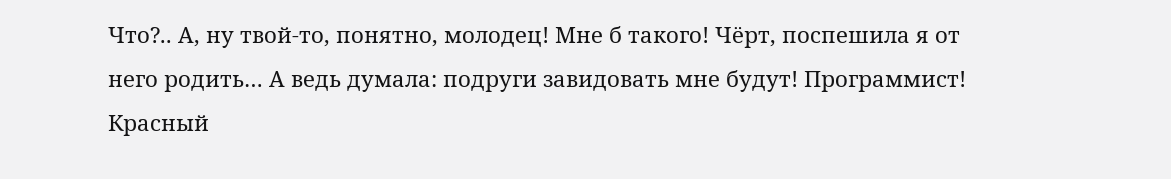Что?.. А, ну твой-то, понятно, молодец! Мне б такого! Чёрт, поспешила я от него родить… А ведь думала: подруги завидовать мне будут! Программист! Красный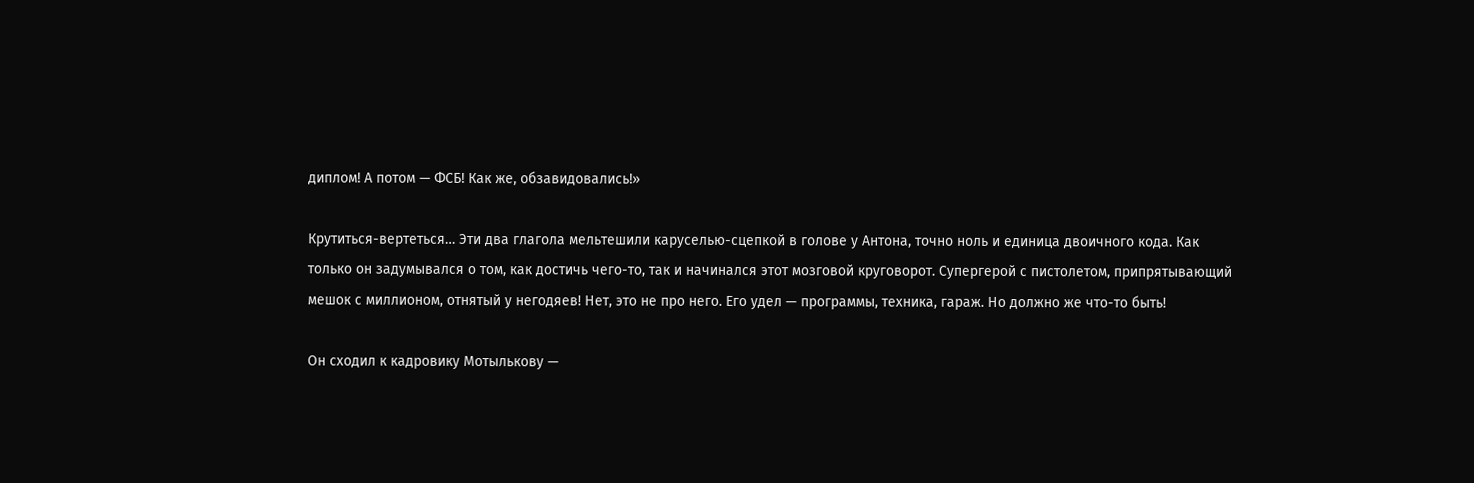диплом! А потом — ФСБ! Как же, обзавидовались!»

Крутиться-вертеться… Эти два глагола мельтешили каруселью-сцепкой в голове у Антона, точно ноль и единица двоичного кода. Как только он задумывался о том, как достичь чего-то, так и начинался этот мозговой круговорот. Супергерой с пистолетом, припрятывающий мешок с миллионом, отнятый у негодяев! Нет, это не про него. Его удел — программы, техника, гараж. Но должно же что-то быть!

Он сходил к кадровику Мотылькову —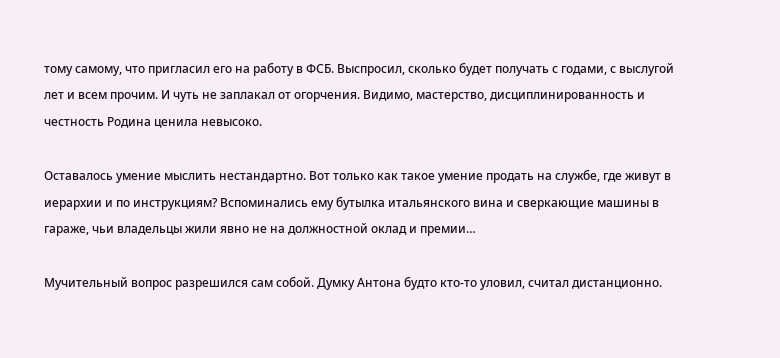тому самому, что пригласил его на работу в ФСБ. Выспросил, сколько будет получать с годами, с выслугой лет и всем прочим. И чуть не заплакал от огорчения. Видимо, мастерство, дисциплинированность и честность Родина ценила невысоко.

Оставалось умение мыслить нестандартно. Вот только как такое умение продать на службе, где живут в иерархии и по инструкциям? Вспоминались ему бутылка итальянского вина и сверкающие машины в гараже, чьи владельцы жили явно не на должностной оклад и премии…

Мучительный вопрос разрешился сам собой. Думку Антона будто кто-то уловил, считал дистанционно.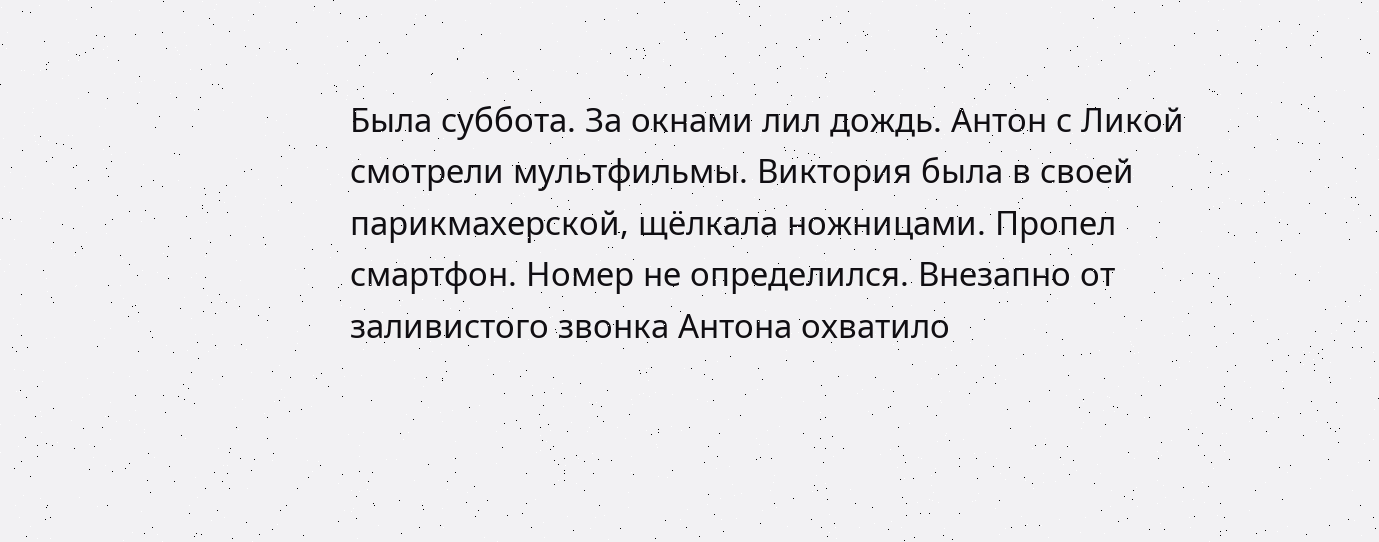Была суббота. За окнами лил дождь. Антон с Ликой смотрели мультфильмы. Виктория была в своей парикмахерской, щёлкала ножницами. Пропел смартфон. Номер не определился. Внезапно от заливистого звонка Антона охватило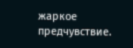жаркое предчувствие.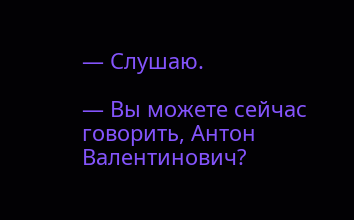— Слушаю.

— Вы можете сейчас говорить, Антон Валентинович?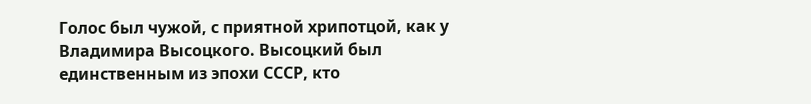Голос был чужой, с приятной хрипотцой, как у Владимира Высоцкого. Высоцкий был единственным из эпохи СССР, кто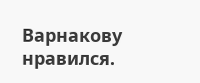Варнакову нравился.